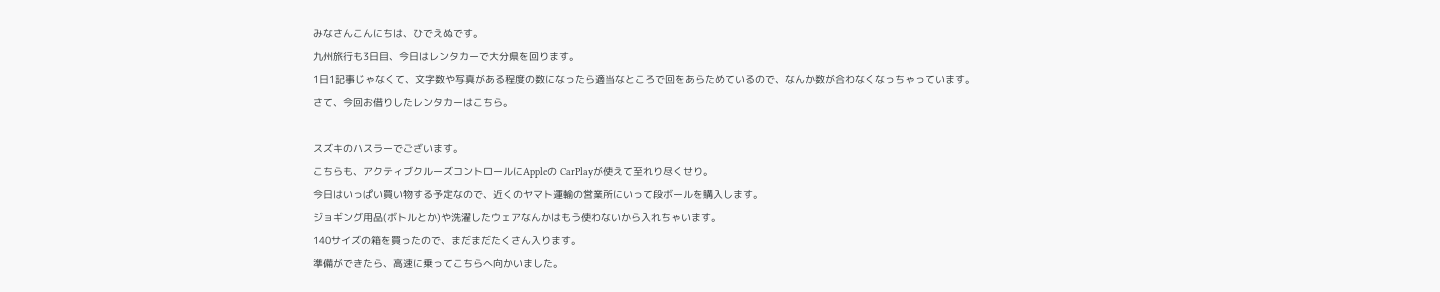みなさんこんにちは、ひでえぬです。
九州旅行も3日目、今日はレンタカーで大分県を回ります。
1日1記事じゃなくて、文字数や写真がある程度の数になったら適当なところで回をあらためているので、なんか数が合わなくなっちゃっています。
さて、今回お借りしたレンタカーはこちら。

スズキのハスラーでございます。
こちらも、アクティブクルーズコントロールにAppleの CarPlayが使えて至れり尽くせり。
今日はいっぱい買い物する予定なので、近くのヤマト運輸の営業所にいって段ボールを購入します。
ジョギング用品(ボトルとか)や洗濯したウェアなんかはもう使わないから入れちゃいます。
140サイズの箱を買ったので、まだまだたくさん入ります。
準備ができたら、高速に乗ってこちらへ向かいました。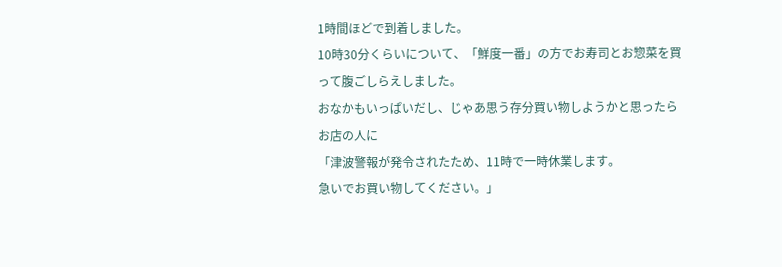1時間ほどで到着しました。
10時30分くらいについて、「鮮度一番」の方でお寿司とお惣菜を買って腹ごしらえしました。
おなかもいっぱいだし、じゃあ思う存分買い物しようかと思ったらお店の人に
「津波警報が発令されたため、11時で一時休業します。
急いでお買い物してください。」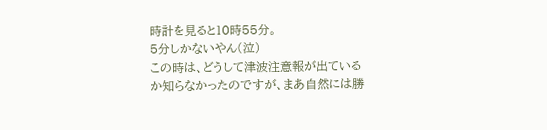時計を見ると10時55分。
5分しかないやん(泣)
この時は、どうして津波注意報が出ているか知らなかったのですが、まあ自然には勝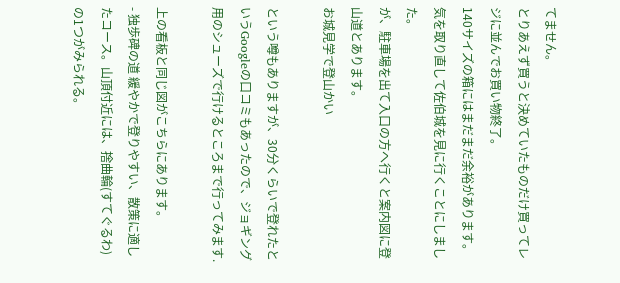てません。
とりあえず買うと決めていたものだけ買ってレジに並んでお買い物終了。
140サイズの箱にはまだまだ余裕があります。
気を取り直して佐伯城を見に行くことにしました。
が、駐車場を出て入口の方へ行くと案内図に登山道とあります。
お城見学で登山かい

という噂もありますが、30分くらいで登れたというGoogleの口コミもあったので、ジョギング用のシューズで行けるところまで行ってみます.

上の看板と同じ図がこちらにあります。
- 独歩碑の道 緩やかで登りやすい、散策に適したコース。山頂付近には、捨曲輪(すてぐるわ)の1つがみられる。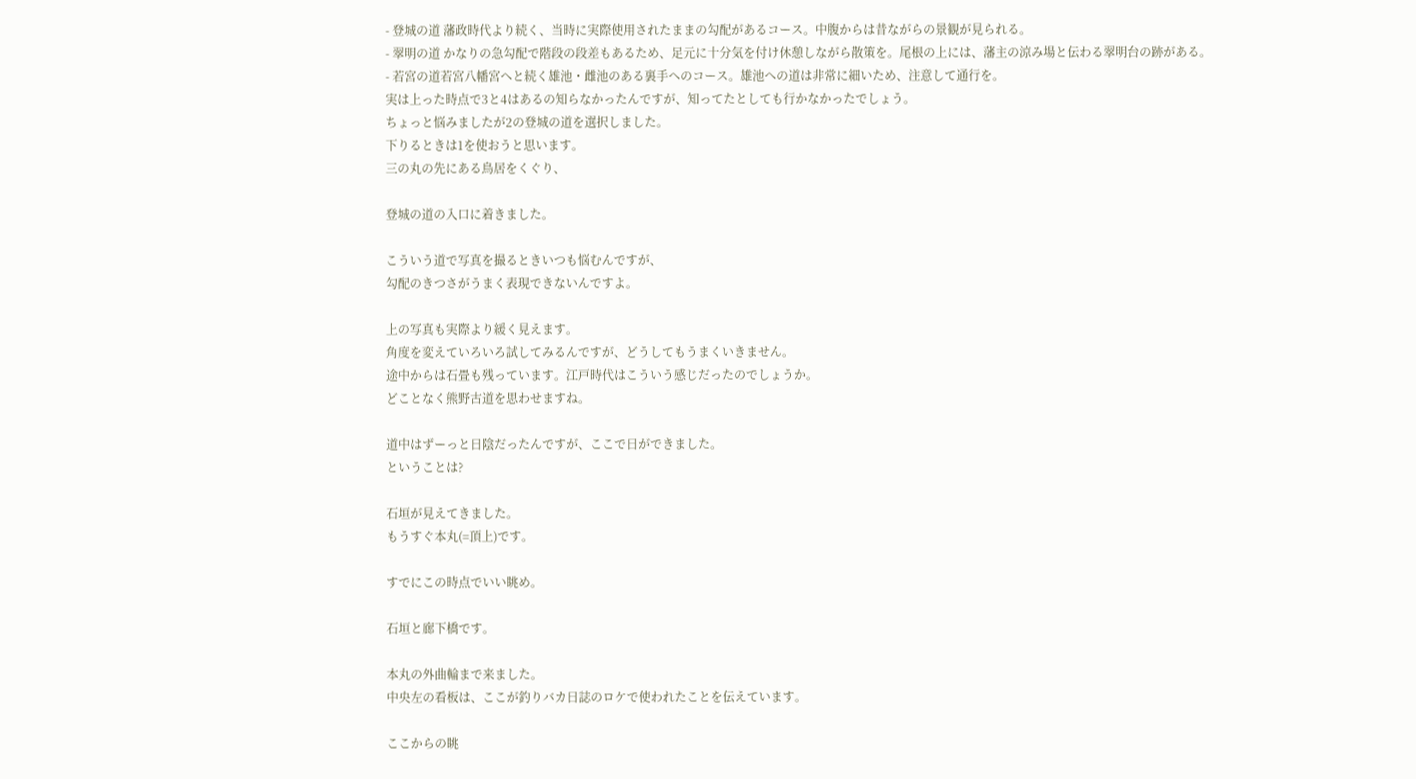- 登城の道 藩政時代より続く、当時に実際使用されたままの勾配があるコース。中腹からは昔ながらの景観が見られる。
- 翠明の道 かなりの急勾配で階段の段差もあるため、足元に十分気を付け休憩しながら散策を。尾根の上には、藩主の涼み場と伝わる翠明台の跡がある。
- 若宮の道若宮八幡宮へと続く雄池・雌池のある裏手へのコース。雄池への道は非常に細いため、注意して通行を。
実は上った時点で3と4はあるの知らなかったんですが、知ってたとしても行かなかったでしょう。
ちょっと悩みましたが2の登城の道を選択しました。
下りるときは1を使おうと思います。
三の丸の先にある鳥居をくぐり、

登城の道の入口に着きました。

こういう道で写真を撮るときいつも悩むんですが、
勾配のきつさがうまく表現できないんですよ。

上の写真も実際より緩く見えます。
角度を変えていろいろ試してみるんですが、どうしてもうまくいきません。
途中からは石畳も残っています。江戸時代はこういう感じだったのでしょうか。
どことなく熊野古道を思わせますね。

道中はずーっと日陰だったんですが、ここで日ができました。
ということは?

石垣が見えてきました。
もうすぐ本丸(=頂上)です。

すでにこの時点でいい眺め。

石垣と廊下橋です。

本丸の外曲輪まで来ました。
中央左の看板は、ここが釣りバカ日誌のロケで使われたことを伝えています。

ここからの眺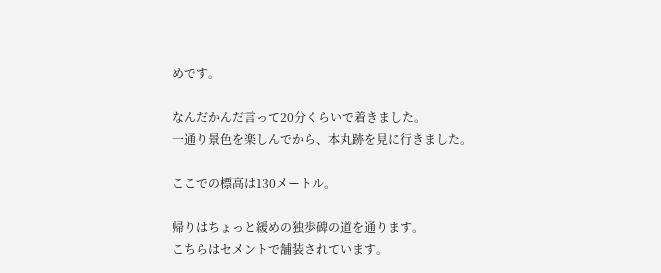めです。

なんだかんだ言って20分くらいで着きました。
一通り景色を楽しんでから、本丸跡を見に行きました。

ここでの標高は130メートル。

帰りはちょっと緩めの独歩碑の道を通ります。
こちらはセメントで舗装されています。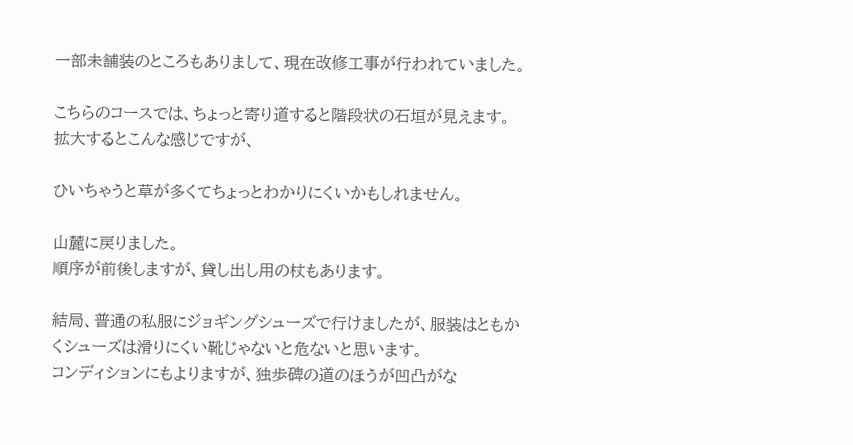一部未舗装のところもありまして、現在改修工事が行われていました。

こちらのコースでは、ちょっと寄り道すると階段状の石垣が見えます。
拡大するとこんな感じですが、

ひいちゃうと草が多くてちょっとわかりにくいかもしれません。

山麓に戻りました。
順序が前後しますが、貸し出し用の杖もあります。

結局、普通の私服にジョギングシューズで行けましたが、服装はともかくシューズは滑りにくい靴じゃないと危ないと思います。
コンディションにもよりますが、独歩碑の道のほうが凹凸がな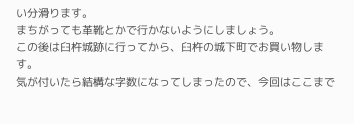い分滑ります。
まちがっても革靴とかで行かないようにしましょう。
この後は臼杵城跡に行ってから、臼杵の城下町でお買い物します。
気が付いたら結構な字数になってしまったので、今回はここまで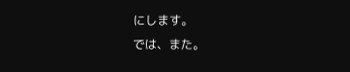にします。
では、また。